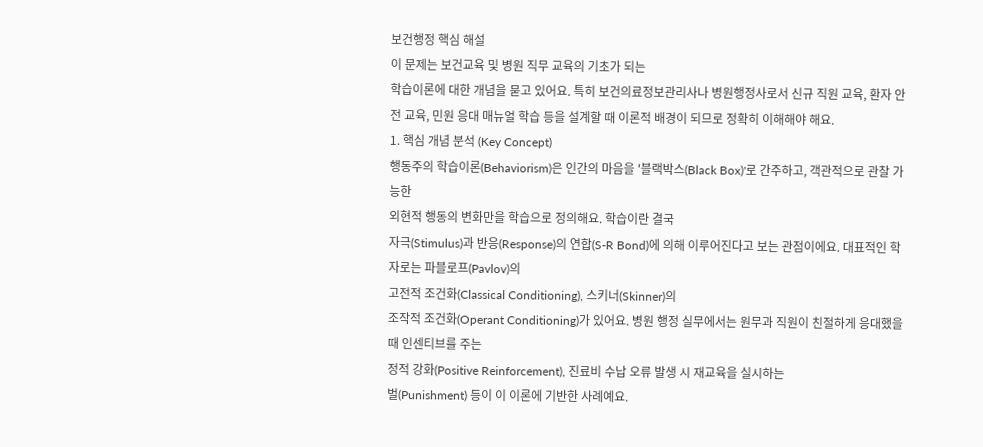보건행정 핵심 해설
이 문제는 보건교육 및 병원 직무 교육의 기초가 되는
학습이론에 대한 개념을 묻고 있어요. 특히 보건의료정보관리사나 병원행정사로서 신규 직원 교육, 환자 안전 교육, 민원 응대 매뉴얼 학습 등을 설계할 때 이론적 배경이 되므로 정확히 이해해야 해요.
1. 핵심 개념 분석 (Key Concept)
행동주의 학습이론(Behaviorism)은 인간의 마음을 '블랙박스(Black Box)'로 간주하고, 객관적으로 관찰 가능한
외현적 행동의 변화만을 학습으로 정의해요. 학습이란 결국
자극(Stimulus)과 반응(Response)의 연합(S-R Bond)에 의해 이루어진다고 보는 관점이에요. 대표적인 학자로는 파블로프(Pavlov)의
고전적 조건화(Classical Conditioning), 스키너(Skinner)의
조작적 조건화(Operant Conditioning)가 있어요. 병원 행정 실무에서는 원무과 직원이 친절하게 응대했을 때 인센티브를 주는
정적 강화(Positive Reinforcement), 진료비 수납 오류 발생 시 재교육을 실시하는
벌(Punishment) 등이 이 이론에 기반한 사례예요.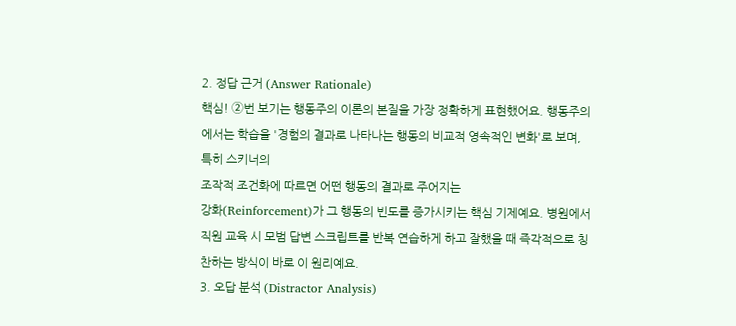2. 정답 근거 (Answer Rationale)
핵심! ②번 보기는 행동주의 이론의 본질을 가장 정확하게 표현했어요. 행동주의에서는 학습을 '경험의 결과로 나타나는 행동의 비교적 영속적인 변화'로 보며, 특히 스키너의
조작적 조건화에 따르면 어떤 행동의 결과로 주어지는
강화(Reinforcement)가 그 행동의 빈도를 증가시키는 핵심 기제예요. 병원에서 직원 교육 시 모범 답변 스크립트를 반복 연습하게 하고 잘했을 때 즉각적으로 칭찬하는 방식이 바로 이 원리예요.
3. 오답 분석 (Distractor Analysis)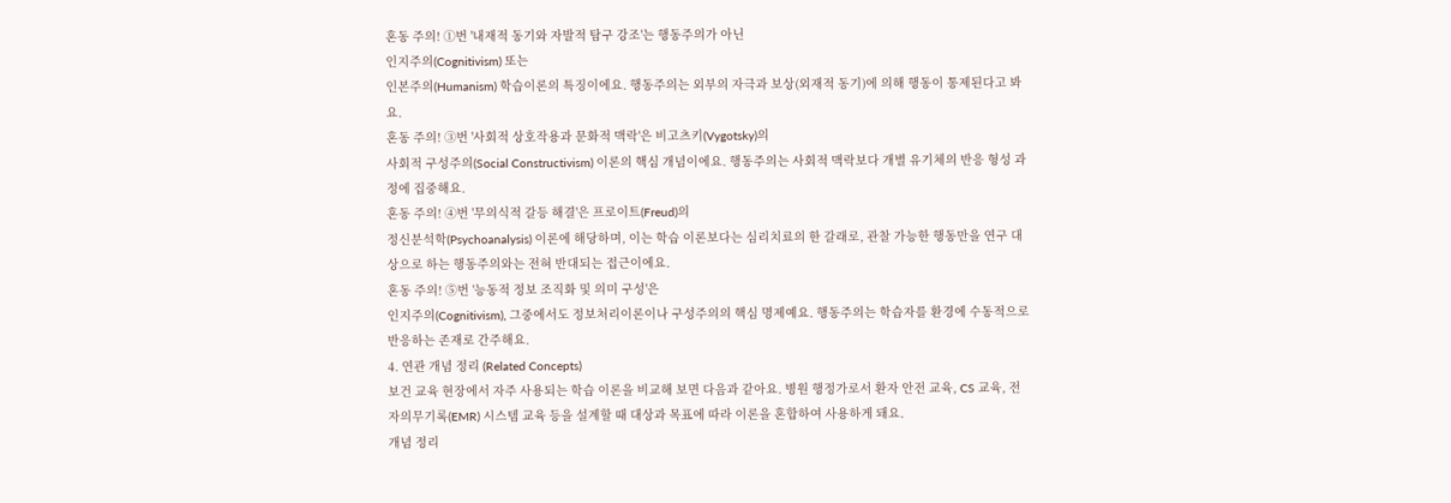혼동 주의! ①번 '내재적 동기와 자발적 탐구 강조'는 행동주의가 아닌
인지주의(Cognitivism) 또는
인본주의(Humanism) 학습이론의 특징이에요. 행동주의는 외부의 자극과 보상(외재적 동기)에 의해 행동이 통제된다고 봐요.
혼동 주의! ③번 '사회적 상호작용과 문화적 맥락'은 비고츠키(Vygotsky)의
사회적 구성주의(Social Constructivism) 이론의 핵심 개념이에요. 행동주의는 사회적 맥락보다 개별 유기체의 반응 형성 과정에 집중해요.
혼동 주의! ④번 '무의식적 갈등 해결'은 프로이트(Freud)의
정신분석학(Psychoanalysis) 이론에 해당하며, 이는 학습 이론보다는 심리치료의 한 갈래로, 관찰 가능한 행동만을 연구 대상으로 하는 행동주의와는 전혀 반대되는 접근이에요.
혼동 주의! ⑤번 '능동적 정보 조직화 및 의미 구성'은
인지주의(Cognitivism), 그중에서도 정보처리이론이나 구성주의의 핵심 명제예요. 행동주의는 학습자를 환경에 수동적으로 반응하는 존재로 간주해요.
4. 연관 개념 정리 (Related Concepts)
보건 교육 현장에서 자주 사용되는 학습 이론을 비교해 보면 다음과 같아요. 병원 행정가로서 환자 안전 교육, CS 교육, 전자의무기록(EMR) 시스템 교육 등을 설계할 때 대상과 목표에 따라 이론을 혼합하여 사용하게 돼요.
개념 정리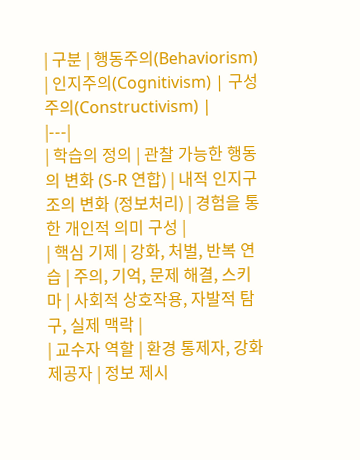| 구분 | 행동주의(Behaviorism) | 인지주의(Cognitivism) | 구성주의(Constructivism) |
|---|
| 학습의 정의 | 관찰 가능한 행동의 변화 (S-R 연합) | 내적 인지구조의 변화 (정보처리) | 경험을 통한 개인적 의미 구성 |
| 핵심 기제 | 강화, 처벌, 반복 연습 | 주의, 기억, 문제 해결, 스키마 | 사회적 상호작용, 자발적 탐구, 실제 맥락 |
| 교수자 역할 | 환경 통제자, 강화 제공자 | 정보 제시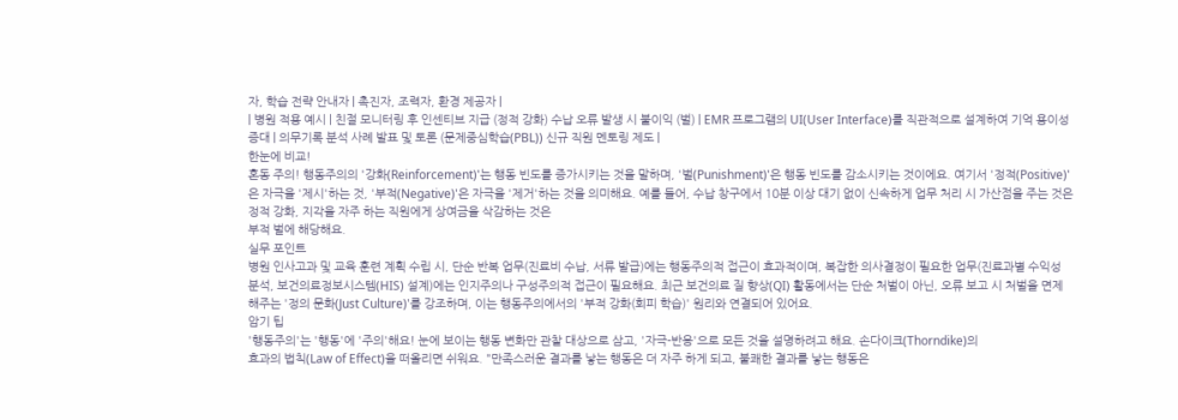자, 학습 전략 안내자 | 촉진자, 조력자, 환경 제공자 |
| 병원 적용 예시 | 친절 모니터링 후 인센티브 지급 (정적 강화) 수납 오류 발생 시 불이익 (벌) | EMR 프로그램의 UI(User Interface)를 직관적으로 설계하여 기억 용이성 증대 | 의무기록 분석 사례 발표 및 토론 (문제중심학습(PBL)) 신규 직원 멘토링 제도 |
한눈에 비교!
혼동 주의! 행동주의의 '강화(Reinforcement)'는 행동 빈도를 증가시키는 것을 말하며, '벌(Punishment)'은 행동 빈도를 감소시키는 것이에요. 여기서 '정적(Positive)'은 자극을 '제시'하는 것, '부적(Negative)'은 자극을 '제거'하는 것을 의미해요. 예를 들어, 수납 창구에서 10분 이상 대기 없이 신속하게 업무 처리 시 가산점을 주는 것은
정적 강화, 지각을 자주 하는 직원에게 상여금을 삭감하는 것은
부적 벌에 해당해요.
실무 포인트
병원 인사고과 및 교육 훈련 계획 수립 시, 단순 반복 업무(진료비 수납, 서류 발급)에는 행동주의적 접근이 효과적이며, 복잡한 의사결정이 필요한 업무(진료과별 수익성 분석, 보건의료정보시스템(HIS) 설계)에는 인지주의나 구성주의적 접근이 필요해요. 최근 보건의료 질 향상(QI) 활동에서는 단순 처벌이 아닌, 오류 보고 시 처벌을 면제해주는 '정의 문화(Just Culture)'를 강조하며, 이는 행동주의에서의 '부적 강화(회피 학습)' 원리와 연결되어 있어요.
암기 팁
'행동주의'는 '행동'에 '주의'해요! 눈에 보이는 행동 변화만 관찰 대상으로 삼고, '자극-반응'으로 모든 것을 설명하려고 해요. 손다이크(Thorndike)의
효과의 법칙(Law of Effect)을 떠올리면 쉬워요. "만족스러운 결과를 낳는 행동은 더 자주 하게 되고, 불쾌한 결과를 낳는 행동은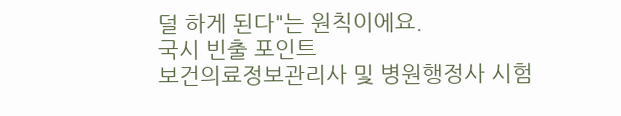덜 하게 된다"는 원칙이에요.
국시 빈출 포인트
보건의료정보관리사 및 병원행정사 시험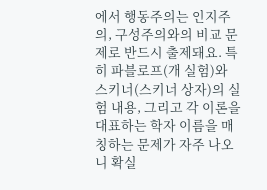에서 행동주의는 인지주의, 구성주의와의 비교 문제로 반드시 출제돼요. 특히 파블로프(개 실험)와 스키너(스키너 상자)의 실험 내용, 그리고 각 이론을 대표하는 학자 이름을 매칭하는 문제가 자주 나오니 확실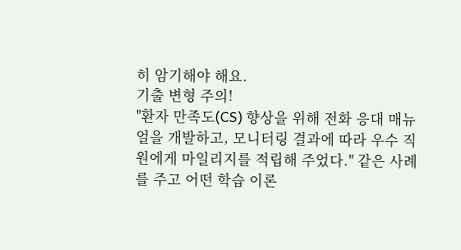히 암기해야 해요.
기출 변형 주의!
"환자 만족도(CS) 향상을 위해 전화 응대 매뉴얼을 개발하고, 모니터링 결과에 따라 우수 직원에게 마일리지를 적립해 주었다." 같은 사례를 주고 어떤 학습 이론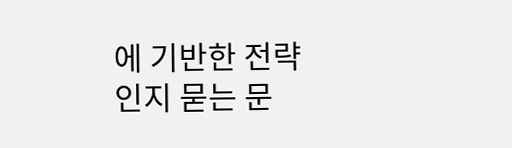에 기반한 전략인지 묻는 문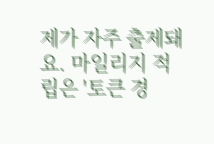제가 자주 출제돼요. 마일리지 적립은 '토큰 경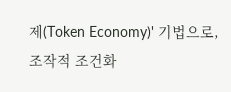제(Token Economy)' 기법으로, 조작적 조건화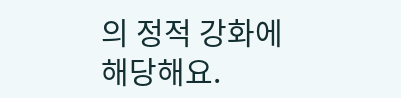의 정적 강화에 해당해요.